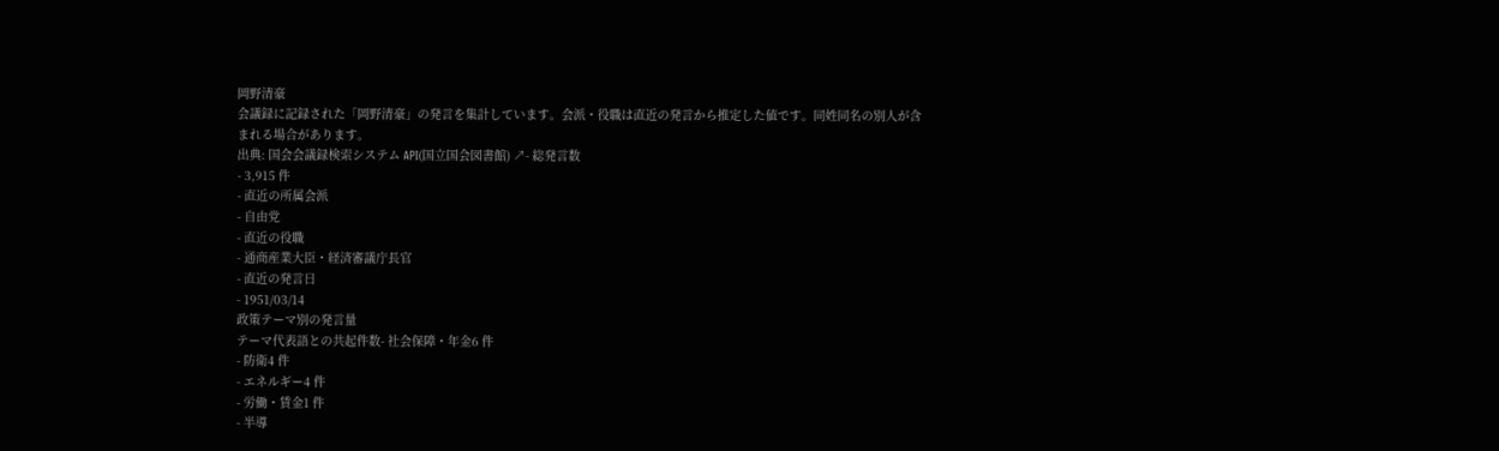岡野清豪
会議録に記録された「岡野清豪」の発言を集計しています。会派・役職は直近の発言から推定した値です。同姓同名の別人が含まれる場合があります。
出典: 国会会議録検索システム API(国立国会図書館) ↗- 総発言数
- 3,915 件
- 直近の所属会派
- 自由党
- 直近の役職
- 通商産業大臣・経済審議庁長官
- 直近の発言日
- 1951/03/14
政策テーマ別の発言量
テーマ代表語との共起件数- 社会保障・年金6 件
- 防衛4 件
- エネルギー4 件
- 労働・賃金1 件
- 半導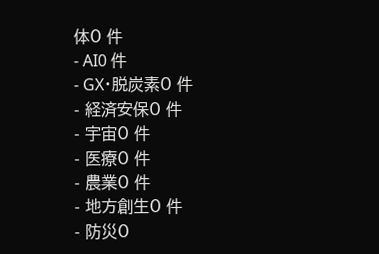体0 件
- AI0 件
- GX・脱炭素0 件
- 経済安保0 件
- 宇宙0 件
- 医療0 件
- 農業0 件
- 地方創生0 件
- 防災0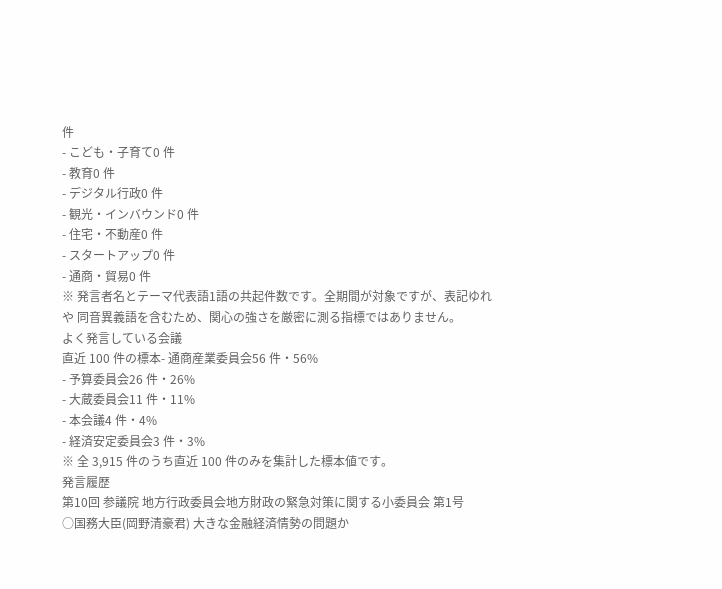件
- こども・子育て0 件
- 教育0 件
- デジタル行政0 件
- 観光・インバウンド0 件
- 住宅・不動産0 件
- スタートアップ0 件
- 通商・貿易0 件
※ 発言者名とテーマ代表語1語の共起件数です。全期間が対象ですが、表記ゆれや 同音異義語を含むため、関心の強さを厳密に測る指標ではありません。
よく発言している会議
直近 100 件の標本- 通商産業委員会56 件・56%
- 予算委員会26 件・26%
- 大蔵委員会11 件・11%
- 本会議4 件・4%
- 経済安定委員会3 件・3%
※ 全 3,915 件のうち直近 100 件のみを集計した標本値です。
発言履歴
第10回 参議院 地方行政委員会地方財政の緊急対策に関する小委員会 第1号
○国務大臣(岡野清豪君) 大きな金融経済情勢の問題か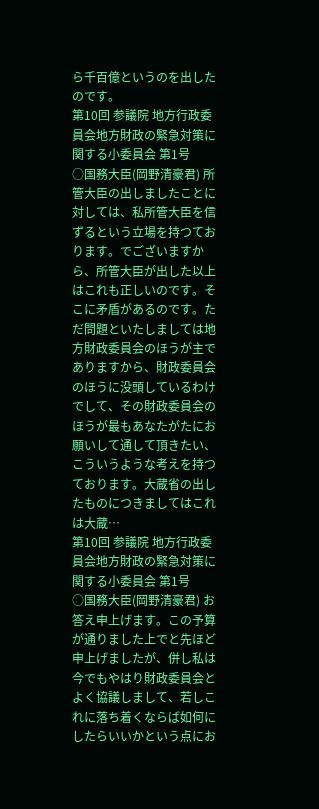ら千百億というのを出したのです。
第10回 参議院 地方行政委員会地方財政の緊急対策に関する小委員会 第1号
○国務大臣(岡野清豪君) 所管大臣の出しましたことに対しては、私所管大臣を信ずるという立場を持つております。でございますから、所管大臣が出した以上はこれも正しいのです。そこに矛盾があるのです。ただ問題といたしましては地方財政委員会のほうが主でありますから、財政委員会のほうに没頭しているわけでして、その財政委員会のほうが最もあなたがたにお願いして通して頂きたい、こういうような考えを持つております。大蔵省の出したものにつきましてはこれは大蔵…
第10回 参議院 地方行政委員会地方財政の緊急対策に関する小委員会 第1号
○国務大臣(岡野清豪君) お答え申上げます。この予算が通りました上でと先ほど申上げましたが、併し私は今でもやはり財政委員会とよく協議しまして、若しこれに落ち着くならば如何にしたらいいかという点にお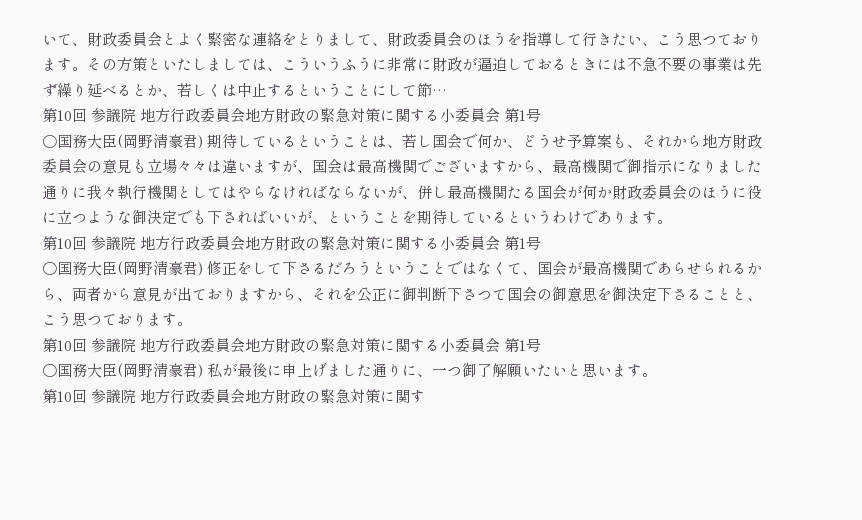いて、財政委員会とよく緊密な連絡をとりまして、財政委員会のほうを指導して行きたい、こう思つております。その方策といたしましては、こういうふうに非常に財政が逼迫しておるときには不急不要の事業は先ず繰り延べるとか、若しくは中止するということにして節…
第10回 参議院 地方行政委員会地方財政の緊急対策に関する小委員会 第1号
○国務大臣(岡野清豪君) 期待しているということは、若し国会で何か、どうせ予算案も、それから地方財政委員会の意見も立場々々は違いますが、国会は最高機関でございますから、最高機関で御指示になりました通りに我々執行機関としてはやらなければならないが、併し最高機関たる国会が何か財政委員会のほうに役に立つような御決定でも下さればいいが、ということを期待しているというわけであります。
第10回 参議院 地方行政委員会地方財政の緊急対策に関する小委員会 第1号
○国務大臣(岡野清豪君) 修正をして下さるだろうということではなくて、国会が最高機関であらせられるから、両者から意見が出ておりますから、それを公正に御判断下さつて国会の御意思を御決定下さることと、こう思つております。
第10回 参議院 地方行政委員会地方財政の緊急対策に関する小委員会 第1号
○国務大臣(岡野清豪君) 私が最後に申上げました通りに、一つ御了解願いたいと思います。
第10回 参議院 地方行政委員会地方財政の緊急対策に関す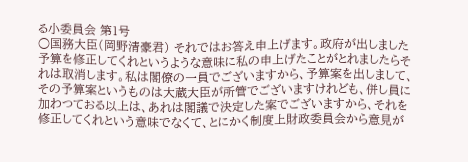る小委員会 第1号
○国務大臣(岡野清豪君) それではお答え申上げます。政府が出しました予算を修正してくれというような意味に私の申上げたことがとれましたらそれは取消します。私は閣僚の一員でございますから、予算案を出しまして、その予算案というものは大蔵大臣が所管でございますけれども、併し員に加わつておる以上は、あれは閣議で決定した案でございますから、それを修正してくれという意味でなくて、とにかく制度上財政委員会から意見が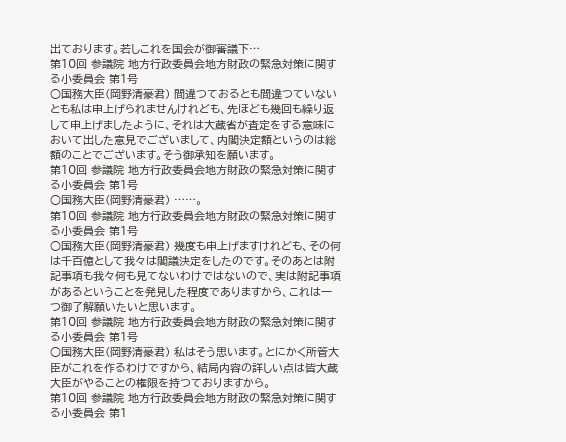出ております。若しこれを国会が御審議下…
第10回 参議院 地方行政委員会地方財政の緊急対策に関する小委員会 第1号
○国務大臣(岡野清豪君) 間違つておるとも間違つていないとも私は申上げられませんけれども、先ほども幾回も繰り返して申上げましたように、それは大蔵省が査定をする意味において出した意見でございまして、内閣決定額というのは総額のことでございます。そう御承知を願います。
第10回 参議院 地方行政委員会地方財政の緊急対策に関する小委員会 第1号
○国務大臣(岡野清豪君) ……。
第10回 参議院 地方行政委員会地方財政の緊急対策に関する小委員会 第1号
○国務大臣(岡野清豪君) 幾度も申上げますけれども、その何は千百億として我々は閣議決定をしたのです。そのあとは附記事項も我々何も見てないわけではないので、実は附記事項があるということを発見した程度でありますから、これは一つ御了解願いたいと思います。
第10回 参議院 地方行政委員会地方財政の緊急対策に関する小委員会 第1号
○国務大臣(岡野清豪君) 私はそう思います。とにかく所管大臣がこれを作るわけですから、結局内容の詳しい点は皆大蔵大臣がやることの権限を持つておりますから。
第10回 参議院 地方行政委員会地方財政の緊急対策に関する小委員会 第1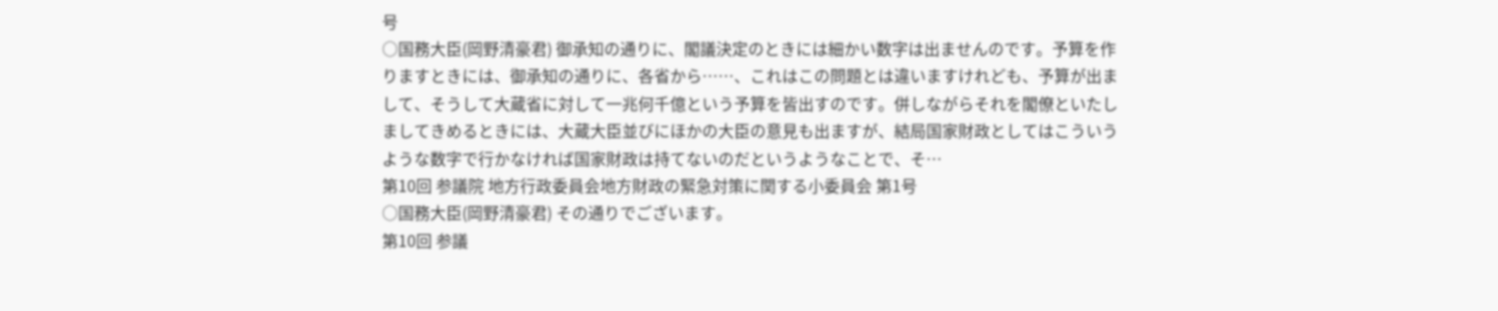号
○国務大臣(岡野清豪君) 御承知の通りに、閣議決定のときには細かい数字は出ませんのです。予算を作りますときには、御承知の通りに、各省から……、これはこの問題とは違いますけれども、予算が出まして、そうして大蔵省に対して一兆何千億という予算を皆出すのです。併しながらそれを閣僚といたしましてきめるときには、大蔵大臣並びにほかの大臣の意見も出ますが、結局国家財政としてはこういうような数字で行かなければ国家財政は持てないのだというようなことで、そ…
第10回 参議院 地方行政委員会地方財政の緊急対策に関する小委員会 第1号
○国務大臣(岡野清豪君) その通りでございます。
第10回 参議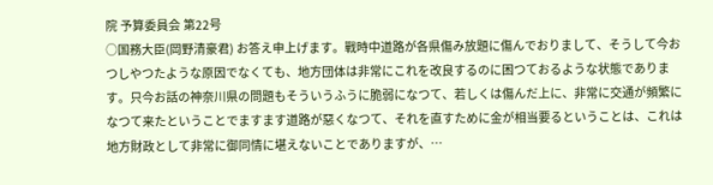院 予算委員会 第22号
○国務大臣(岡野清豪君) お答え申上げます。戰時中道路が各県傷み放題に傷んでおりまして、そうして今おつしやつたような原因でなくても、地方団体は非常にこれを改良するのに困つておるような状態であります。只今お話の神奈川県の問題もそういうふうに脆弱になつて、若しくは傷んだ上に、非常に交通が頻繁になつて来たということでますます道路が惡くなつて、それを直すために金が相当要るということは、これは地方財政として非常に御同情に堪えないことでありますが、…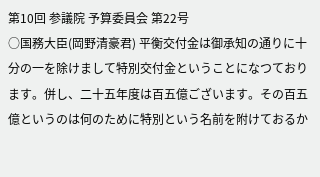第10回 参議院 予算委員会 第22号
○国務大臣(岡野清豪君) 平衡交付金は御承知の通りに十分の一を除けまして特別交付金ということになつております。併し、二十五年度は百五億ございます。その百五億というのは何のために特別という名前を附けておるか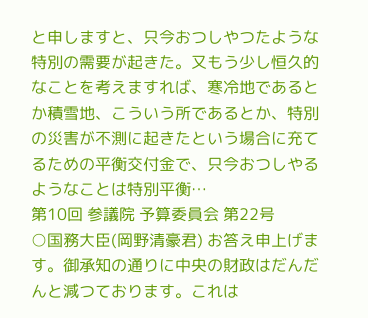と申しますと、只今おつしやつたような特別の需要が起きた。又もう少し恒久的なことを考えますれば、寒冷地であるとか積雪地、こういう所であるとか、特別の災害が不測に起きたという場合に充てるための平衡交付金で、只今おつしやるようなことは特別平衡…
第10回 参議院 予算委員会 第22号
○国務大臣(岡野清豪君) お答え申上げます。御承知の通りに中央の財政はだんだんと減つております。これは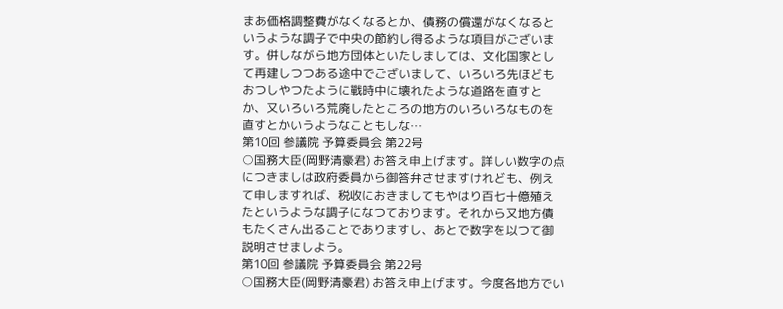まあ価格調整費がなくなるとか、債務の償還がなくなるというような調子で中央の節約し得るような項目がございます。併しながら地方団体といたしましては、文化国家として再建しつつある途中でございまして、いろいろ先ほどもおつしやつたように戰時中に壊れたような道路を直すとか、又いろいろ荒廃したところの地方のいろいろなものを直すとかいうようなこともしな…
第10回 参議院 予算委員会 第22号
○国務大臣(岡野清豪君) お答え申上げます。詳しい数字の点につきましは政府委員から御答弁させますけれども、例えて申しますれば、税收におきましてもやはり百七十億殖えたというような調子になつております。それから又地方債もたくさん出ることでありますし、あとで数字を以つて御説明させましよう。
第10回 参議院 予算委員会 第22号
○国務大臣(岡野清豪君) お答え申上げます。今度各地方でい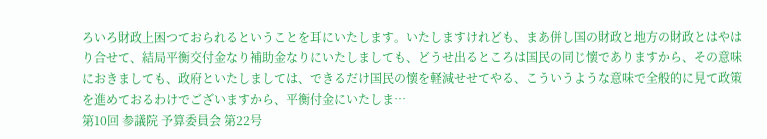ろいろ財政上困つておられるということを耳にいたします。いたしますけれども、まあ併し国の財政と地方の財政とはやはり合せて、結局平衡交付金なり補助金なりにいたしましても、どうせ出るところは国民の同じ懷でありますから、その意味におきましても、政府といたしましては、できるだけ国民の懷を軽減せせてやる、こういうような意味で全般的に見て政策を進めておるわけでございますから、平衡付金にいたしま…
第10回 参議院 予算委員会 第22号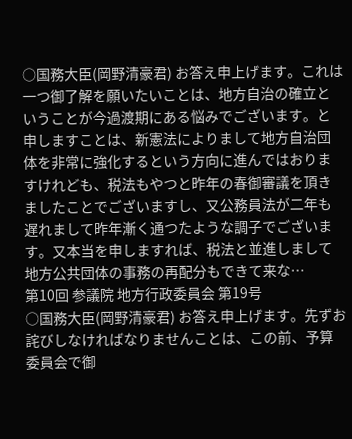○国務大臣(岡野清豪君) お答え申上げます。これは一つ御了解を願いたいことは、地方自治の確立ということが今過渡期にある悩みでございます。と申しますことは、新憲法によりまして地方自治団体を非常に強化するという方向に進んではおりますけれども、税法もやつと昨年の春御審議を頂きましたことでございますし、又公務員法が二年も遅れまして昨年漸く通つたような調子でございます。又本当を申しますれば、税法と並進しまして地方公共団体の事務の再配分もできて来な…
第10回 参議院 地方行政委員会 第19号
○国務大臣(岡野清豪君) お答え申上げます。先ずお詫びしなければなりませんことは、この前、予算委員会で御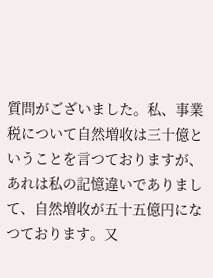質問がございました。私、事業税について自然増收は三十億ということを言つておりますが、あれは私の記憶違いでありまして、自然増收が五十五億円になつております。又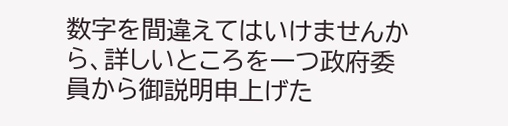数字を間違えてはいけませんから、詳しいところを一つ政府委員から御説明申上げた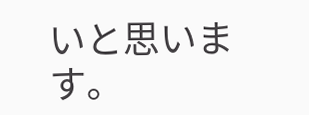いと思います。